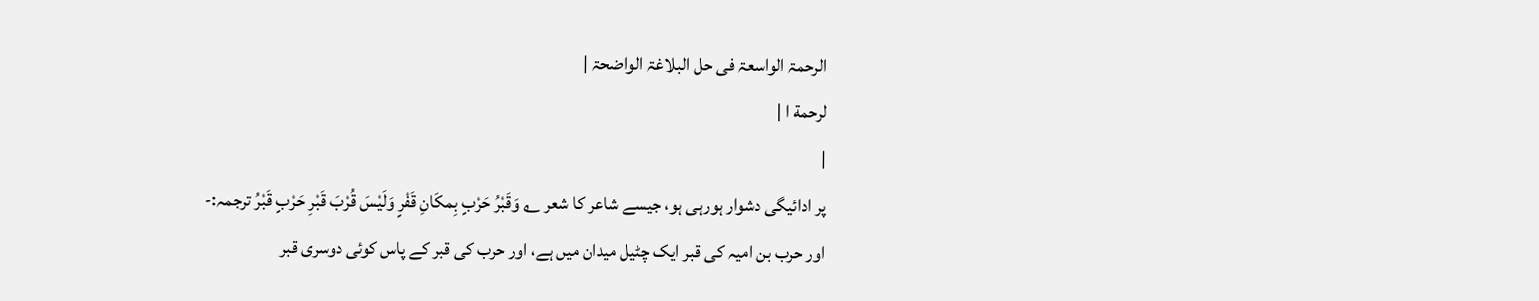الرحمۃ الواسعۃ فی حل البلاغۃ الواضحۃ |
لرحمة ا |
|
پر ادائیگی دشوار ہورہی ہو، جیسے شاعر کا شعر ؎ وَقَبْرُ حَرْبٍ بِمکَانِ قَفْرٍ وَلَیْسَ قُرْبَ قَبْرِ حَرْبٍ قَبْرُ ترجمہ:- اور حرب بن امیہ کی قبر ایک چٹیل میدان میں ہے، اور حرب کی قبر کے پاس کوئی دوسری قبر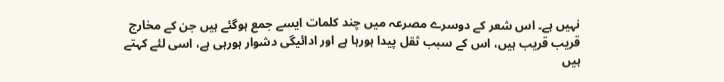نہیں ہے۔ اس شعر کے دوسرے مصرعہ میں چند کلمات ایسے جمع ہوگئے ہیں جن کے مخارج قریب قریب ہیں، اس کے سبب ثقل پیدا ہورہا ہے اور ادائیگی دشوار ہورہی ہے، اسی لئے کہتے ہیں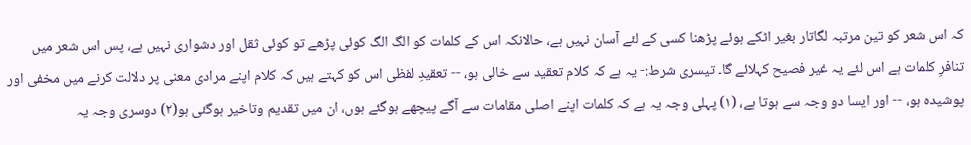کہ اس شعر کو تین مرتبہ لگاتار بغیر اٹکے ہوئے پڑھنا کسی کے لئے آسان نہیں ہے، حالانکہ اس کے کلمات کو الگ الگ کوئی پڑھے تو کوئی ثقل اور دشواری نہیں ہے، پس اس شعر میں تنافرِ کلمات ہے اس لئے یہ غیر فصیح کہلائے گا۔ تیسری شرط:- یہ ہے کہ کلام تعقید سے خالی ہو، -- تعقیدِ لفظی اس کو کہتے ہیں کہ کلام اپنے مرادی معنی پر دلالت کرنے میں مخفی اور پوشیدہ ہو، -- اور ایسا دو وجہ سے ہوتا ہے، (۱) پہلی وجہ یہ ہے کہ کلمات اپنے اصلی مقامات سے آگے پیچھے ہوگئے ہوں، ان میں تقدیم وتاخیر ہوگئی ہو(۲) دوسری وجہ یہ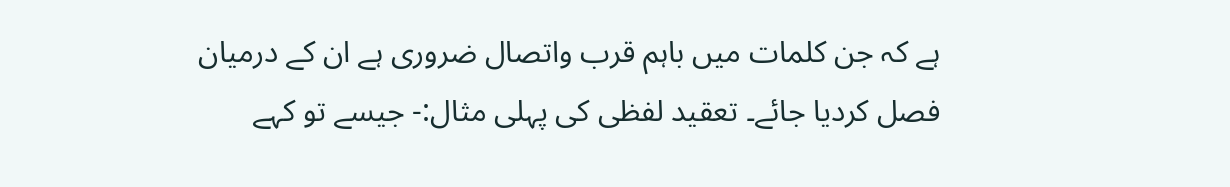ہے کہ جن کلمات میں باہم قرب واتصال ضروری ہے ان کے درمیان فصل کردیا جائے۔ تعقید لفظی کی پہلی مثال:- جیسے تو کہے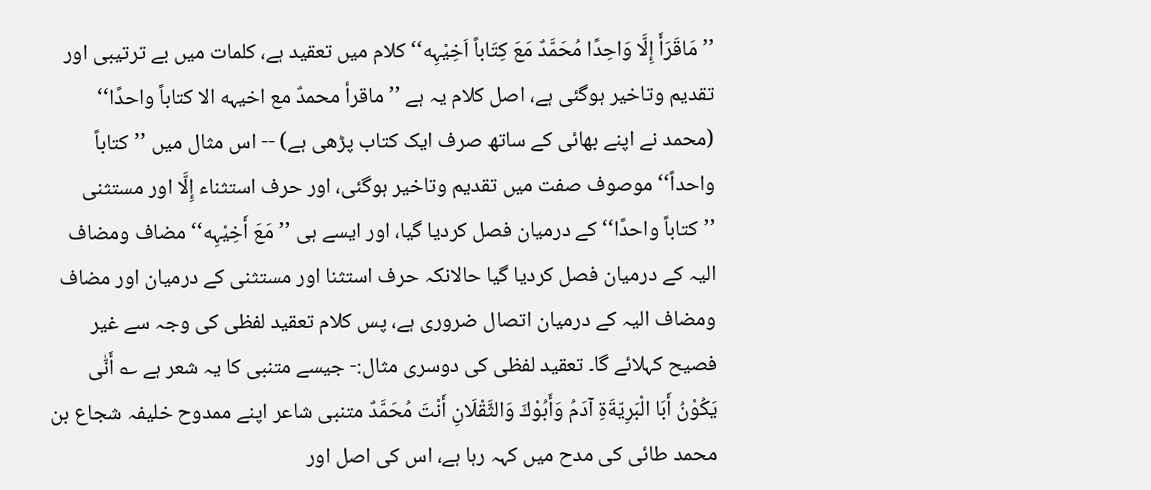’’مَاقَرَأَ إِلَّا وَاحِدًا مُحَمَّدٌ مَعَ کِتَاباً اَخِیْہِه‘‘ کلام میں تعقید ہے، کلمات میں بے ترتیبی اور تقدیم وتاخیر ہوگئی ہے، اصل کلام یہ ہے ’’ماقرأ محمدٌ مع اخیہه الا کتاباً واحدًا‘‘ (محمد نے اپنے بھائی کے ساتھ صرف ایک کتاب پڑھی ہے) -- اس مثال میں ’’کتاباً واحداً‘‘ موصوف صفت میں تقدیم وتاخیر ہوگئی، اور حرف استثناء إِلَّا اور مستثنی ’’کتاباً واحدًا‘‘ کے درمیان فصل کردیا گیا، اور ایسے ہی ’’مَعَ أَخِیْہِه‘‘ مضاف ومضاف الیہ کے درمیان فصل کردیا گیا حالانکہ حرف استثنا اور مستثنی کے درمیان اور مضاف ومضاف الیہ کے درمیان اتصال ضروری ہے، پس کلام تعقید لفظی کی وجہ سے غیر فصیح کہلائے گا۔ تعقید لفظی کی دوسری مثال:- جیسے متنبی کا یہ شعر ہے ؎ أَنّٰی یَکُوْنُ أَبَا الْبَرِیّةَۃِ آدَمُ وَأَبُوْكَ وَالثَّقْلَانِ أَنْتَ مُحَمَّدٌ متنبی شاعر اپنے ممدوح خلیفہ شجاع بن محمد طائی کی مدح میں کہہ رہا ہے، اس کی اصل اور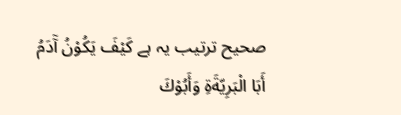صحیح ترتیب یہ ہے کَیْفَ یَکُوْنُ آٓدَمُ أَبَا الْبَرِیّةَۃِ وَأَبُوْكَ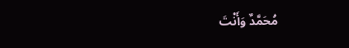مُحَمَّدٌ وَأَنْتَ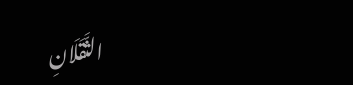الثَّقَلَانِ